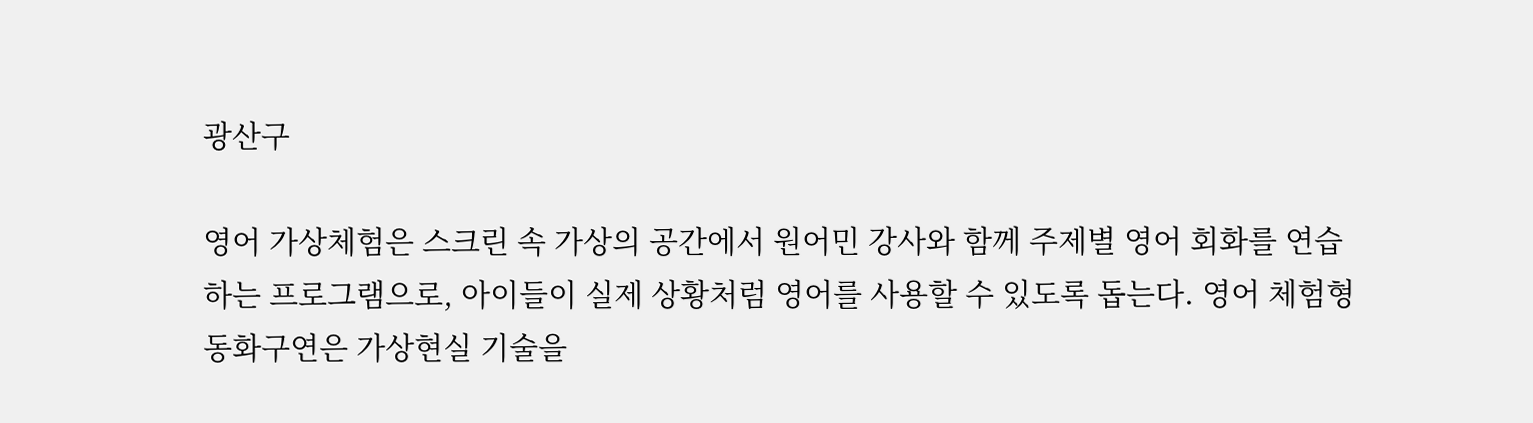광산구

영어 가상체험은 스크린 속 가상의 공간에서 원어민 강사와 함께 주제별 영어 회화를 연습하는 프로그램으로, 아이들이 실제 상황처럼 영어를 사용할 수 있도록 돕는다. 영어 체험형 동화구연은 가상현실 기술을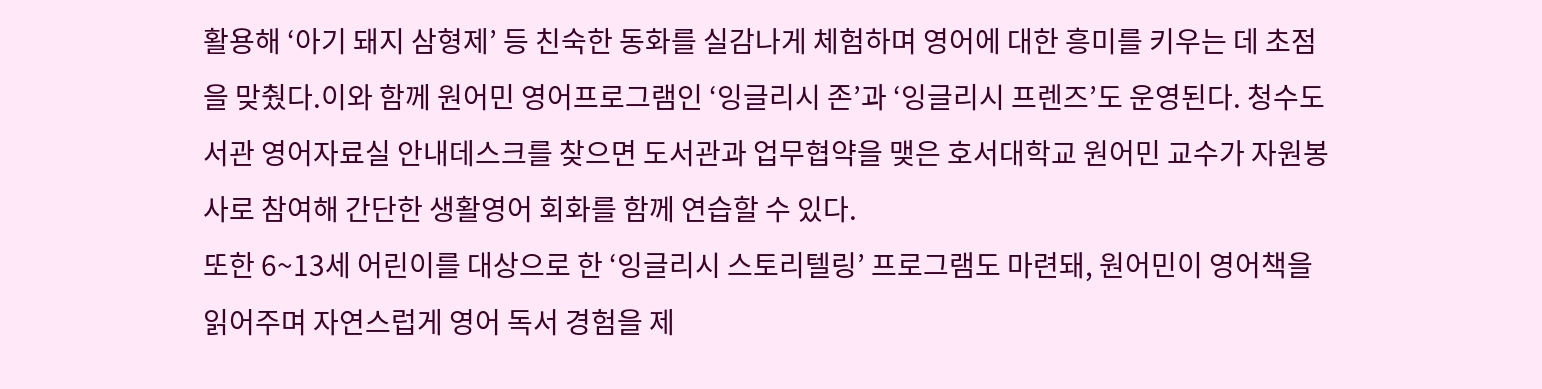활용해 ‘아기 돼지 삼형제’ 등 친숙한 동화를 실감나게 체험하며 영어에 대한 흥미를 키우는 데 초점을 맞췄다.이와 함께 원어민 영어프로그램인 ‘잉글리시 존’과 ‘잉글리시 프렌즈’도 운영된다. 청수도서관 영어자료실 안내데스크를 찾으면 도서관과 업무협약을 맺은 호서대학교 원어민 교수가 자원봉사로 참여해 간단한 생활영어 회화를 함께 연습할 수 있다.
또한 6~13세 어린이를 대상으로 한 ‘잉글리시 스토리텔링’ 프로그램도 마련돼, 원어민이 영어책을 읽어주며 자연스럽게 영어 독서 경험을 제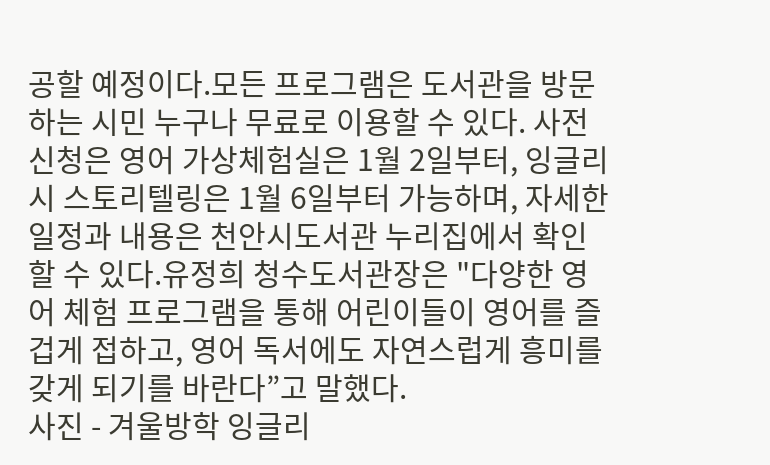공할 예정이다.모든 프로그램은 도서관을 방문하는 시민 누구나 무료로 이용할 수 있다. 사전 신청은 영어 가상체험실은 1월 2일부터, 잉글리시 스토리텔링은 1월 6일부터 가능하며, 자세한 일정과 내용은 천안시도서관 누리집에서 확인할 수 있다.유정희 청수도서관장은 "다양한 영어 체험 프로그램을 통해 어린이들이 영어를 즐겁게 접하고, 영어 독서에도 자연스럽게 흥미를 갖게 되기를 바란다”고 말했다.
사진 - 겨울방학 잉글리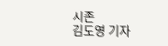시존
김도영 기자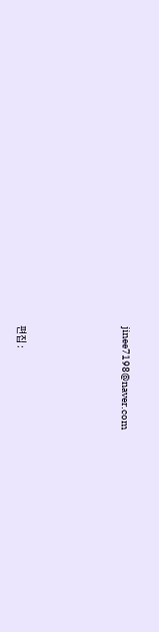jinee7198@naver.com






편집 :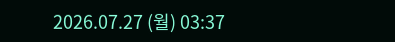2026.07.27 (월) 03:37